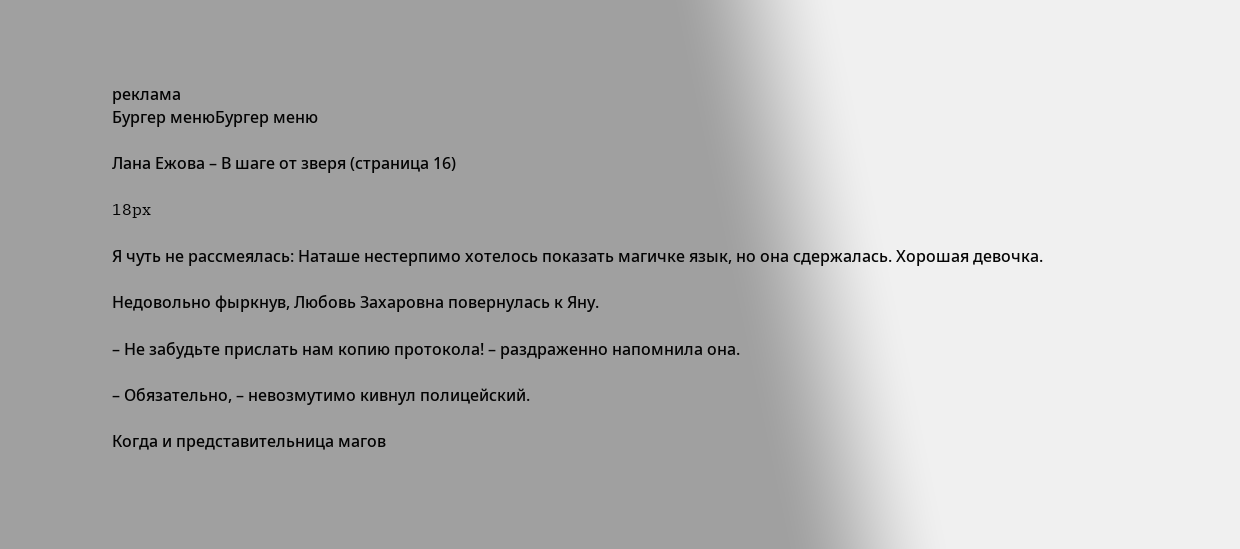реклама
Бургер менюБургер меню

Лана Ежова – В шаге от зверя (страница 16)

18px

Я чуть не рассмеялась: Наташе нестерпимо хотелось показать магичке язык, но она сдержалась. Хорошая девочка.

Недовольно фыркнув, Любовь Захаровна повернулась к Яну.

– Не забудьте прислать нам копию протокола! – раздраженно напомнила она.

– Обязательно, – невозмутимо кивнул полицейский.

Когда и представительница магов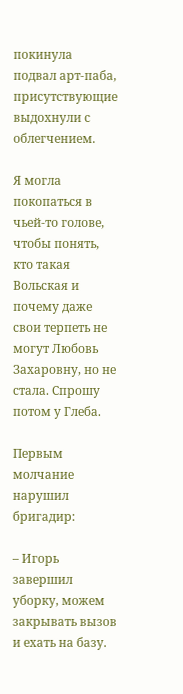покинула подвал арт-паба, присутствующие выдохнули с облегчением.

Я могла покопаться в чьей-то голове, чтобы понять, кто такая Вольская и почему даже свои терпеть не могут Любовь Захаровну, но не стала. Спрошу потом у Глеба.

Первым молчание нарушил бригадир:

– Игорь завершил уборку, можем закрывать вызов и ехать на базу.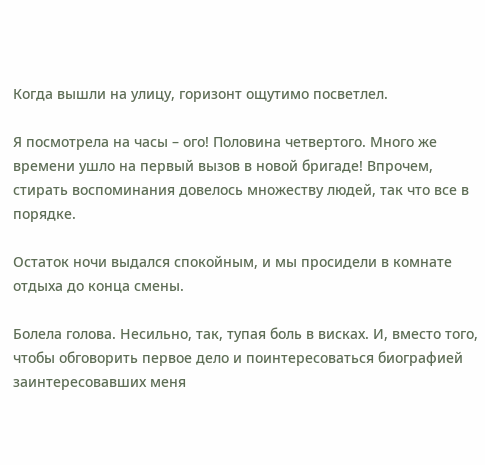Когда вышли на улицу, горизонт ощутимо посветлел.

Я посмотрела на часы – ого! Половина четвертого. Много же времени ушло на первый вызов в новой бригаде! Впрочем, стирать воспоминания довелось множеству людей, так что все в порядке.

Остаток ночи выдался спокойным, и мы просидели в комнате отдыха до конца смены.

Болела голова. Несильно, так, тупая боль в висках. И, вместо того, чтобы обговорить первое дело и поинтересоваться биографией заинтересовавших меня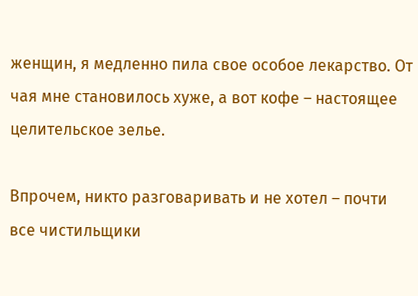женщин, я медленно пила свое особое лекарство. От чая мне становилось хуже, а вот кофе – настоящее целительское зелье.

Впрочем, никто разговаривать и не хотел – почти все чистильщики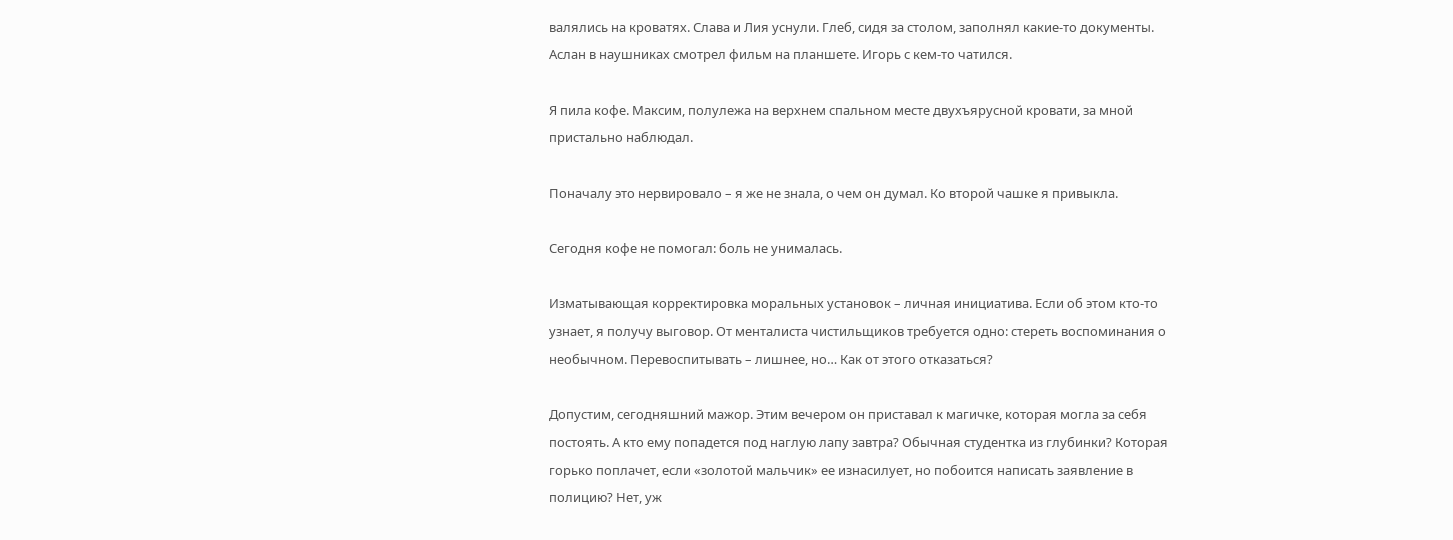валялись на кроватях. Слава и Лия уснули. Глеб, сидя за столом, заполнял какие-то документы. Аслан в наушниках смотрел фильм на планшете. Игорь с кем-то чатился.

Я пила кофе. Максим, полулежа на верхнем спальном месте двухъярусной кровати, за мной пристально наблюдал.

Поначалу это нервировало – я же не знала, о чем он думал. Ко второй чашке я привыкла.

Сегодня кофе не помогал: боль не унималась.

Изматывающая корректировка моральных установок – личная инициатива. Если об этом кто-то узнает, я получу выговор. От менталиста чистильщиков требуется одно: стереть воспоминания о необычном. Перевоспитывать – лишнее, но… Как от этого отказаться?

Допустим, сегодняшний мажор. Этим вечером он приставал к магичке, которая могла за себя постоять. А кто ему попадется под наглую лапу завтра? Обычная студентка из глубинки? Которая горько поплачет, если «золотой мальчик» ее изнасилует, но побоится написать заявление в полицию? Нет, уж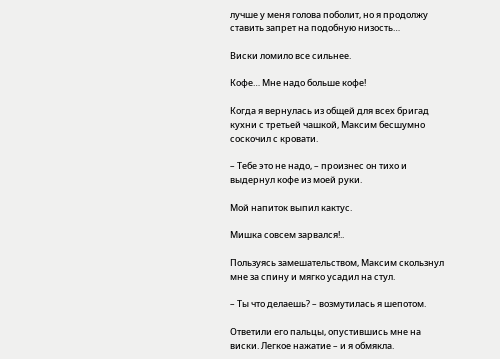лучше у меня голова поболит, но я продолжу ставить запрет на подобную низость…

Виски ломило все сильнее.

Кофе… Мне надо больше кофе!

Когда я вернулась из общей для всех бригад кухни с третьей чашкой, Максим бесшумно соскочил с кровати.

– Тебе это не надо, – произнес он тихо и выдернул кофе из моей руки.

Мой напиток выпил кактус.

Мишка совсем зарвался!..

Пользуясь замешательством, Максим скользнул мне за спину и мягко усадил на стул.

– Ты что делаешь? – возмутилась я шепотом.

Ответили его пальцы, опустившись мне на виски. Легкое нажатие – и я обмякла.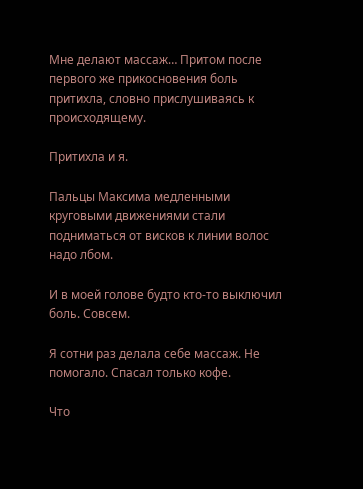Мне делают массаж… Притом после первого же прикосновения боль притихла, словно прислушиваясь к происходящему.

Притихла и я.

Пальцы Максима медленными круговыми движениями стали подниматься от висков к линии волос надо лбом.

И в моей голове будто кто-то выключил боль. Совсем.

Я сотни раз делала себе массаж. Не помогало. Спасал только кофе.

Что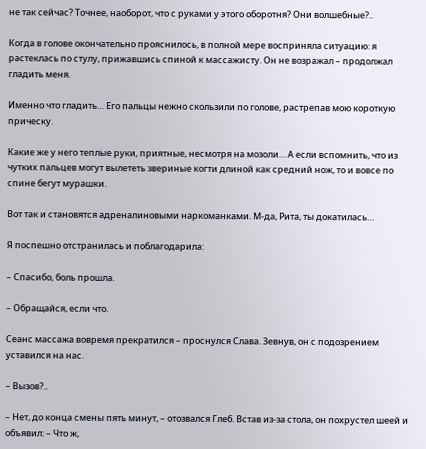не так сейчас? Точнее, наоборот, что с руками у этого оборотня? Они волшебные?..

Когда в голове окончательно прояснилось, в полной мере восприняла ситуацию: я растеклась по стулу, прижавшись спиной к массажисту. Он не возражал – продолжал гладить меня.

Именно что гладить… Его пальцы нежно скользили по голове, растрепав мою короткую прическу.

Какие же у него теплые руки, приятные, несмотря на мозоли… А если вспомнить, что из чутких пальцев могут вылететь звериные когти длиной как средний нож, то и вовсе по спине бегут мурашки.

Вот так и становятся адреналиновыми наркоманками. М-да, Рита, ты докатилась…

Я поспешно отстранилась и поблагодарила:

– Спасибо, боль прошла.

– Обращайся, если что.

Сеанс массажа вовремя прекратился – проснулся Слава. Зевнув, он с подозрением уставился на нас.

– Вызов?..

– Нет, до конца смены пять минут, – отозвался Глеб. Встав из-за стола, он похрустел шеей и объявил: – Что ж,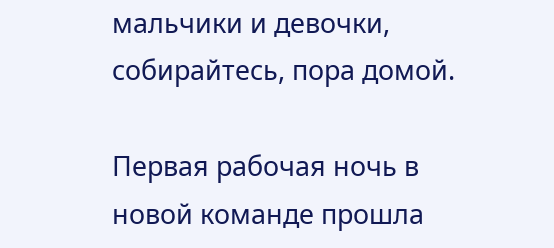мальчики и девочки, собирайтесь, пора домой.

Первая рабочая ночь в новой команде прошла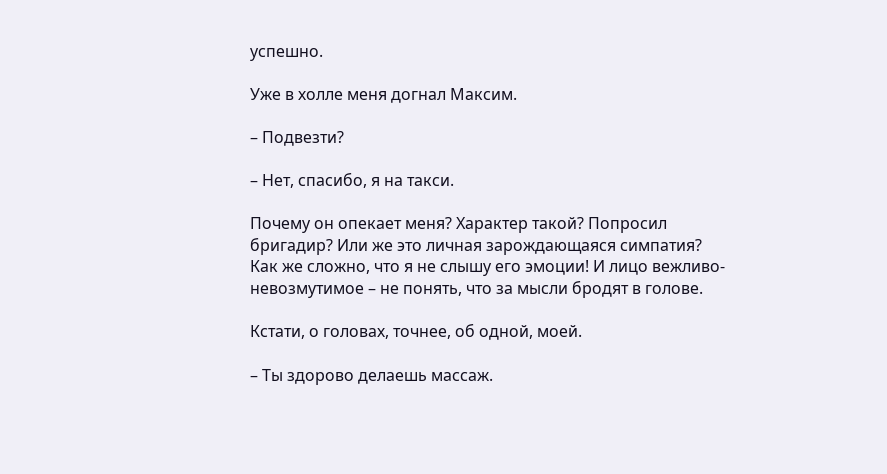успешно.

Уже в холле меня догнал Максим.

– Подвезти?

– Нет, спасибо, я на такси.

Почему он опекает меня? Характер такой? Попросил бригадир? Или же это личная зарождающаяся симпатия? Как же сложно, что я не слышу его эмоции! И лицо вежливо-невозмутимое – не понять, что за мысли бродят в голове.

Кстати, о головах, точнее, об одной, моей.

– Ты здорово делаешь массаж.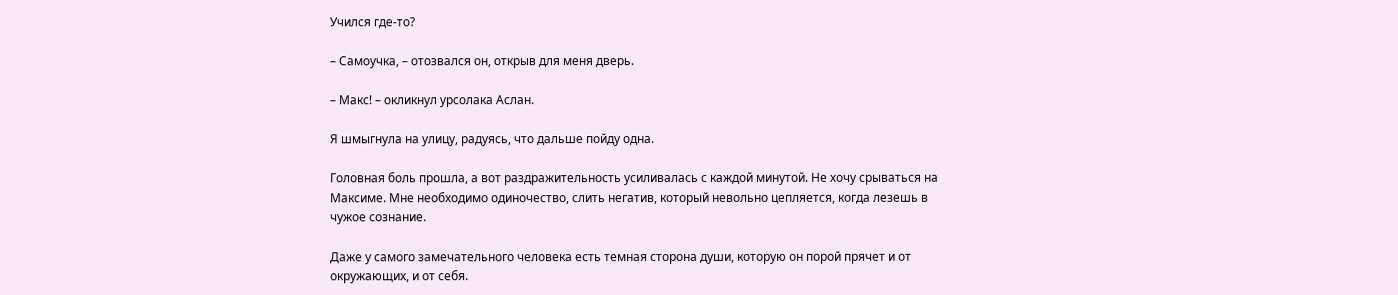Учился где-то?

– Самоучка, – отозвался он, открыв для меня дверь.

– Макс! – окликнул урсолака Аслан.

Я шмыгнула на улицу, радуясь, что дальше пойду одна.

Головная боль прошла, а вот раздражительность усиливалась с каждой минутой. Не хочу срываться на Максиме. Мне необходимо одиночество, слить негатив, который невольно цепляется, когда лезешь в чужое сознание.

Даже у самого замечательного человека есть темная сторона души, которую он порой прячет и от окружающих, и от себя.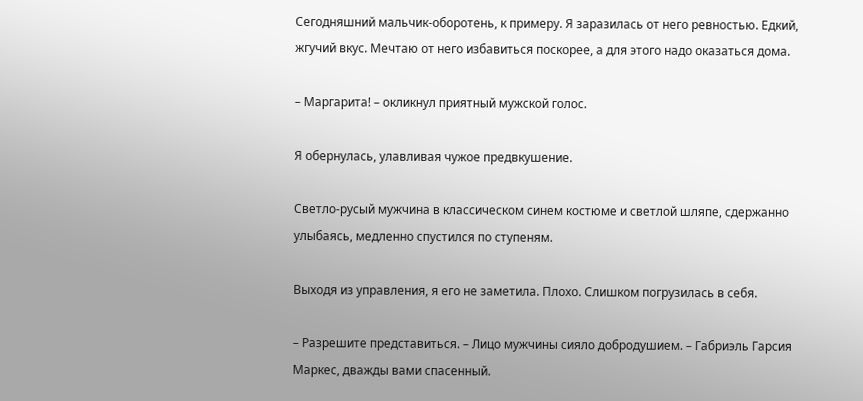Сегодняшний мальчик-оборотень, к примеру. Я заразилась от него ревностью. Едкий, жгучий вкус. Мечтаю от него избавиться поскорее, а для этого надо оказаться дома.

– Маргарита! – окликнул приятный мужской голос.

Я обернулась, улавливая чужое предвкушение.

Светло-русый мужчина в классическом синем костюме и светлой шляпе, сдержанно улыбаясь, медленно спустился по ступеням.

Выходя из управления, я его не заметила. Плохо. Слишком погрузилась в себя.

– Разрешите представиться. – Лицо мужчины сияло добродушием. – Габриэль Гарсия Маркес, дважды вами спасенный.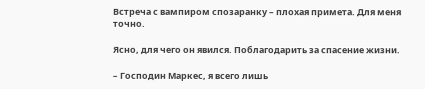Встреча с вампиром спозаранку – плохая примета. Для меня точно.

Ясно, для чего он явился. Поблагодарить за спасение жизни.

– Господин Маркес, я всего лишь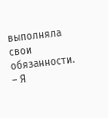выполняла свои обязанности. – Я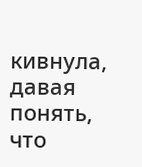кивнула, давая понять, что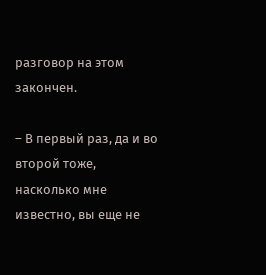разговор на этом закончен.

– В первый раз, да и во второй тоже, насколько мне известно, вы еще не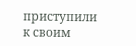приступили к своим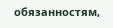обязанностям,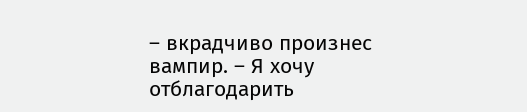– вкрадчиво произнес вампир. – Я хочу отблагодарить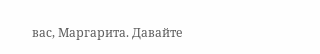вас, Маргарита. Давайте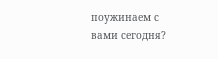поужинаем с вами сегодня?